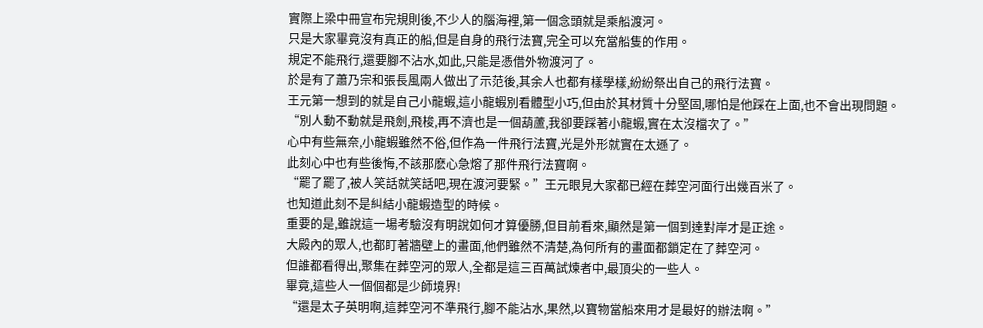實際上梁中冊宣布完規則後,不少人的腦海裡,第一個念頭就是乘船渡河。
只是大家畢竟沒有真正的船,但是自身的飛行法寶,完全可以充當船隻的作用。
規定不能飛行,還要腳不沾水,如此,只能是憑借外物渡河了。
於是有了蕭乃宗和張長風兩人做出了示范後,其余人也都有樣學樣,紛紛祭出自己的飛行法寶。
王元第一想到的就是自己小龍蝦,這小龍蝦別看體型小巧,但由於其材質十分堅固,哪怕是他踩在上面,也不會出現問題。
“別人動不動就是飛劍,飛梭,再不濟也是一個葫蘆,我卻要踩著小龍蝦,實在太沒檔次了。”
心中有些無奈,小龍蝦雖然不俗,但作為一件飛行法寶,光是外形就實在太遜了。
此刻心中也有些後悔,不該那麽心急熔了那件飛行法寶啊。
“罷了罷了,被人笑話就笑話吧,現在渡河要緊。”王元眼見大家都已經在葬空河面行出幾百米了。
也知道此刻不是糾結小龍蝦造型的時候。
重要的是,雖說這一場考驗沒有明說如何才算優勝,但目前看來,顯然是第一個到達對岸才是正途。
大殿內的眾人,也都盯著牆壁上的畫面,他們雖然不清楚,為何所有的畫面都鎖定在了葬空河。
但誰都看得出,聚集在葬空河的眾人,全都是這三百萬試煉者中,最頂尖的一些人。
畢竟,這些人一個個都是少師境界!
“還是太子英明啊,這葬空河不準飛行,腳不能沾水,果然,以寶物當船來用才是最好的辦法啊。”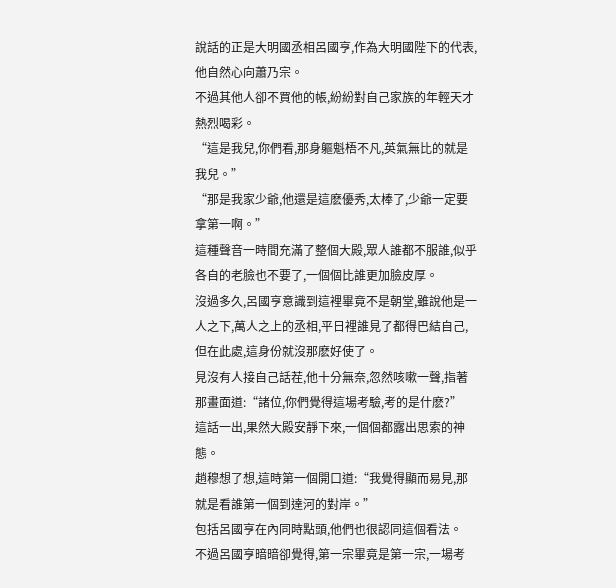說話的正是大明國丞相呂國亨,作為大明國陛下的代表,他自然心向蕭乃宗。
不過其他人卻不買他的帳,紛紛對自己家族的年輕天才熱烈喝彩。
“這是我兒,你們看,那身軀魁梧不凡,英氣無比的就是我兒。”
“那是我家少爺,他還是這麽優秀,太棒了,少爺一定要拿第一啊。”
這種聲音一時間充滿了整個大殿,眾人誰都不服誰,似乎各自的老臉也不要了,一個個比誰更加臉皮厚。
沒過多久,呂國亨意識到這裡畢竟不是朝堂,雖說他是一人之下,萬人之上的丞相,平日裡誰見了都得巴結自己,但在此處,這身份就沒那麽好使了。
見沒有人接自己話茬,他十分無奈,忽然咳嗽一聲,指著那畫面道:“諸位,你們覺得這場考驗,考的是什麽?”
這話一出,果然大殿安靜下來,一個個都露出思索的神態。
趙穆想了想,這時第一個開口道:“我覺得顯而易見,那就是看誰第一個到達河的對岸。”
包括呂國亨在內同時點頭,他們也很認同這個看法。
不過呂國亨暗暗卻覺得,第一宗畢竟是第一宗,一場考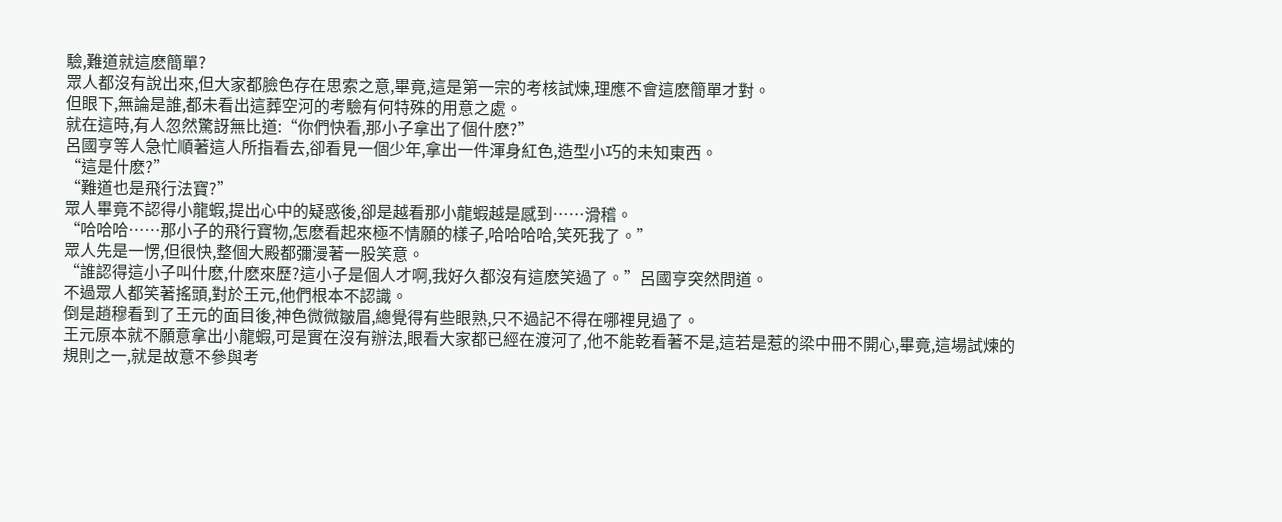驗,難道就這麽簡單?
眾人都沒有說出來,但大家都臉色存在思索之意,畢竟,這是第一宗的考核試煉,理應不會這麽簡單才對。
但眼下,無論是誰,都未看出這葬空河的考驗有何特殊的用意之處。
就在這時,有人忽然驚訝無比道:“你們快看,那小子拿出了個什麽?”
呂國亨等人急忙順著這人所指看去,卻看見一個少年,拿出一件渾身紅色,造型小巧的未知東西。
“這是什麽?”
“難道也是飛行法寶?”
眾人畢竟不認得小龍蝦,提出心中的疑惑後,卻是越看那小龍蝦越是感到……滑稽。
“哈哈哈……那小子的飛行寶物,怎麽看起來極不情願的樣子,哈哈哈哈,笑死我了。”
眾人先是一愣,但很快,整個大殿都彌漫著一股笑意。
“誰認得這小子叫什麽,什麽來歷?這小子是個人才啊,我好久都沒有這麽笑過了。”呂國亨突然問道。
不過眾人都笑著搖頭,對於王元,他們根本不認識。
倒是趙穆看到了王元的面目後,神色微微皺眉,總覺得有些眼熟,只不過記不得在哪裡見過了。
王元原本就不願意拿出小龍蝦,可是實在沒有辦法,眼看大家都已經在渡河了,他不能乾看著不是,這若是惹的梁中冊不開心,畢竟,這場試煉的規則之一,就是故意不參與考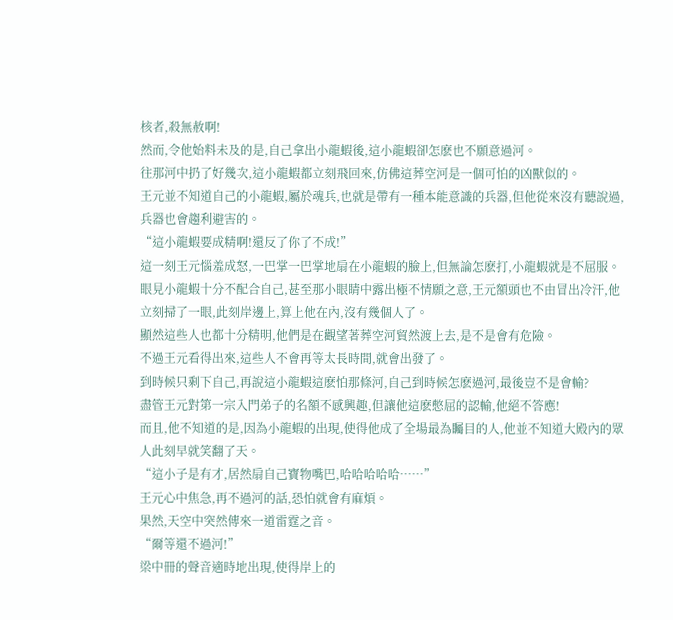核者,殺無赦啊!
然而,令他始料未及的是,自己拿出小龍蝦後,這小龍蝦卻怎麽也不願意過河。
往那河中扔了好幾次,這小龍蝦都立刻飛回來,仿佛這葬空河是一個可怕的凶獸似的。
王元並不知道自己的小龍蝦,屬於魂兵,也就是帶有一種本能意識的兵器,但他從來沒有聽說過,兵器也會趨利避害的。
“這小龍蝦要成精啊!還反了你了不成!”
這一刻王元惱羞成怒,一巴掌一巴掌地扇在小龍蝦的臉上,但無論怎麽打,小龍蝦就是不屈服。
眼見小龍蝦十分不配合自己,甚至那小眼睛中露出極不情願之意,王元額頭也不由冒出冷汗,他立刻掃了一眼,此刻岸邊上,算上他在內,沒有幾個人了。
顯然這些人也都十分精明,他們是在觀望著葬空河貿然渡上去,是不是會有危險。
不過王元看得出來,這些人不會再等太長時間,就會出發了。
到時候只剩下自己,再說這小龍蝦這麽怕那條河,自己到時候怎麽過河,最後豈不是會輸?
盡管王元對第一宗入門弟子的名額不感興趣,但讓他這麽憋屈的認輸,他絕不答應!
而且,他不知道的是,因為小龍蝦的出現,使得他成了全場最為矚目的人,他並不知道大殿內的眾人此刻早就笑翻了天。
“這小子是有才,居然扇自己寶物嘴巴,哈哈哈哈哈……”
王元心中焦急,再不過河的話,恐怕就會有麻煩。
果然,天空中突然傳來一道雷霆之音。
“爾等還不過河!”
梁中冊的聲音適時地出現,使得岸上的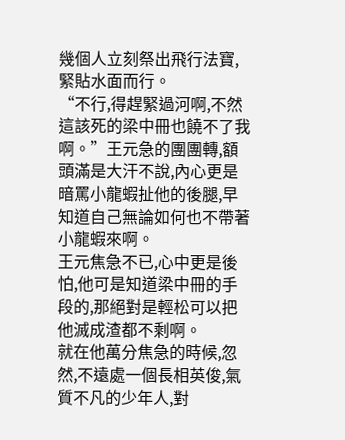幾個人立刻祭出飛行法寶,緊貼水面而行。
“不行,得趕緊過河啊,不然這該死的梁中冊也饒不了我啊。”王元急的團團轉,額頭滿是大汗不說,內心更是暗罵小龍蝦扯他的後腿,早知道自己無論如何也不帶著小龍蝦來啊。
王元焦急不已,心中更是後怕,他可是知道梁中冊的手段的,那絕對是輕松可以把他滅成渣都不剩啊。
就在他萬分焦急的時候,忽然,不遠處一個長相英俊,氣質不凡的少年人,對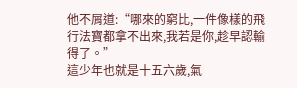他不屑道:“哪來的窮比,一件像樣的飛行法寶都拿不出來,我若是你,趁早認輸得了。”
這少年也就是十五六歲,氣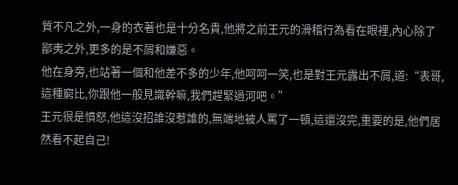質不凡之外,一身的衣著也是十分名貴,他將之前王元的滑稽行為看在眼裡,內心除了鄙夷之外,更多的是不屑和嫌惡。
他在身旁,也站著一個和他差不多的少年,他呵呵一笑,也是對王元露出不屑,道:“表哥,這種窮比,你跟他一般見識幹嘛,我們趕緊過河吧。”
王元很是憤怒,他這沒招誰沒惹誰的,無端地被人罵了一頓,這還沒完,重要的是,他們居然看不起自己!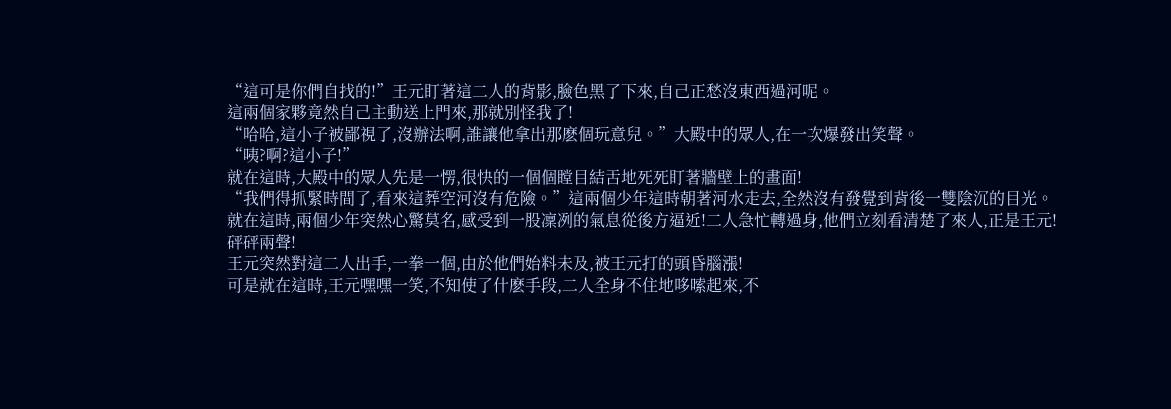“這可是你們自找的!”王元盯著這二人的背影,臉色黑了下來,自己正愁沒東西過河呢。
這兩個家夥竟然自己主動送上門來,那就別怪我了!
“哈哈,這小子被鄙視了,沒辦法啊,誰讓他拿出那麽個玩意兒。”大殿中的眾人,在一次爆發出笑聲。
“咦?啊?這小子!”
就在這時,大殿中的眾人先是一愣,很快的一個個瞠目結舌地死死盯著牆壁上的畫面!
“我們得抓緊時間了,看來這葬空河沒有危險。”這兩個少年這時朝著河水走去,全然沒有發覺到背後一雙陰沉的目光。
就在這時,兩個少年突然心驚莫名,感受到一股凜冽的氣息從後方逼近!二人急忙轉過身,他們立刻看清楚了來人,正是王元!
砰砰兩聲!
王元突然對這二人出手,一拳一個,由於他們始料未及,被王元打的頭昏腦漲!
可是就在這時,王元嘿嘿一笑,不知使了什麽手段,二人全身不住地哆嗦起來,不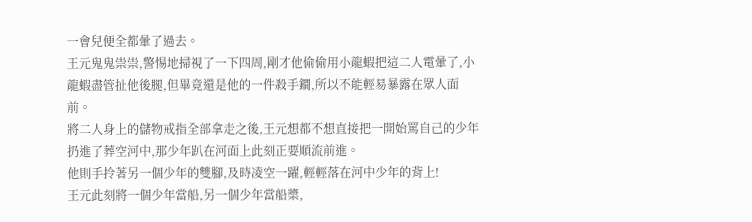一會兒便全都暈了過去。
王元鬼鬼祟祟,警惕地掃視了一下四周,剛才他偷偷用小龍蝦把這二人電暈了,小龍蝦盡管扯他後腿,但畢竟還是他的一件殺手鐧,所以不能輕易暴露在眾人面前。
將二人身上的儲物戒指全部拿走之後,王元想都不想直接把一開始罵自己的少年扔進了葬空河中,那少年趴在河面上此刻正要順流前進。
他則手拎著另一個少年的雙腳,及時凌空一躍,輕輕落在河中少年的背上!
王元此刻將一個少年當船,另一個少年當船槳,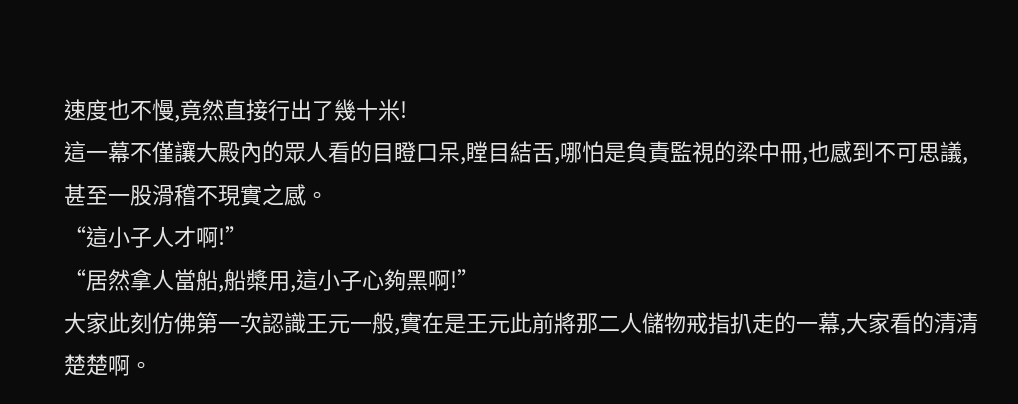速度也不慢,竟然直接行出了幾十米!
這一幕不僅讓大殿內的眾人看的目瞪口呆,瞠目結舌,哪怕是負責監視的梁中冊,也感到不可思議,甚至一股滑稽不現實之感。
“這小子人才啊!”
“居然拿人當船,船槳用,這小子心夠黑啊!”
大家此刻仿佛第一次認識王元一般,實在是王元此前將那二人儲物戒指扒走的一幕,大家看的清清楚楚啊。